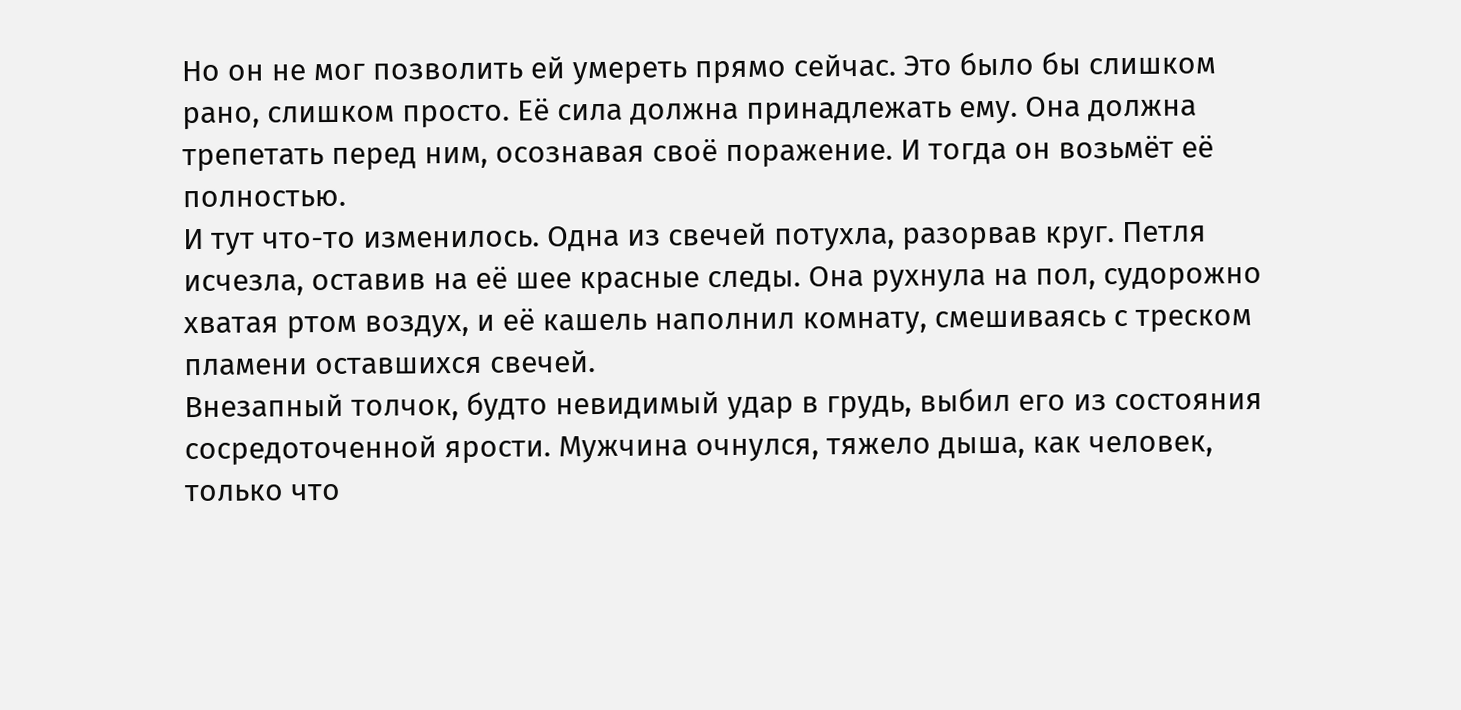Но он не мог позволить ей умереть прямо сейчас. Это было бы слишком рано, слишком просто. Её сила должна принадлежать ему. Она должна трепетать перед ним, осознавая своё поражение. И тогда он возьмёт её полностью.
И тут что-то изменилось. Одна из свечей потухла, разорвав круг. Петля исчезла, оставив на её шее красные следы. Она рухнула на пол, судорожно хватая ртом воздух, и её кашель наполнил комнату, смешиваясь с треском пламени оставшихся свечей.
Внезапный толчок, будто невидимый удар в грудь, выбил его из состояния сосредоточенной ярости. Мужчина очнулся, тяжело дыша, как человек, только что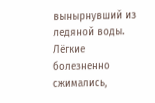вынырнувший из ледяной воды. Лёгкие болезненно сжимались,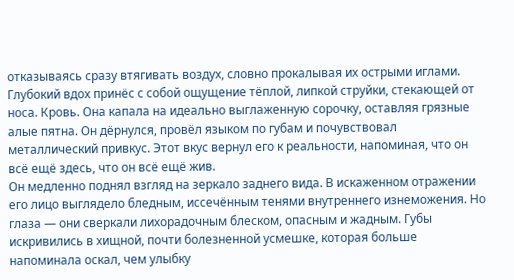отказываясь сразу втягивать воздух, словно прокалывая их острыми иглами.
Глубокий вдох принёс с собой ощущение тёплой, липкой струйки, стекающей от носа. Кровь. Она капала на идеально выглаженную сорочку, оставляя грязные алые пятна. Он дёрнулся, провёл языком по губам и почувствовал металлический привкус. Этот вкус вернул его к реальности, напоминая, что он всё ещё здесь, что он всё ещё жив.
Он медленно поднял взгляд на зеркало заднего вида. В искаженном отражении его лицо выглядело бледным, иссечённым тенями внутреннего изнеможения. Но глаза — они сверкали лихорадочным блеском, опасным и жадным. Губы искривились в хищной, почти болезненной усмешке, которая больше напоминала оскал, чем улыбку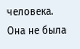человека.
Она не была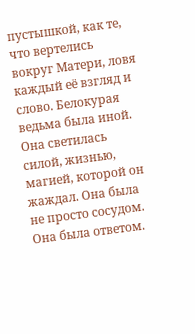пустышкой, как те, что вертелись вокруг Матери, ловя каждый её взгляд и слово. Белокурая ведьма была иной. Она светилась силой, жизнью, магией, которой он жаждал. Она была не просто сосудом. Она была ответом.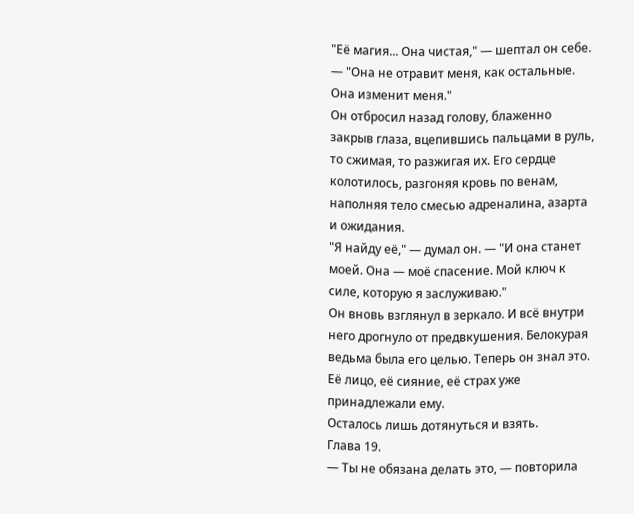"Её магия... Она чистая," — шептал он себе. — "Она не отравит меня, как остальные. Она изменит меня."
Он отбросил назад голову, блаженно закрыв глаза, вцепившись пальцами в руль, то сжимая, то разжигая их. Его сердце колотилось, разгоняя кровь по венам, наполняя тело смесью адреналина, азарта и ожидания.
"Я найду её," — думал он. — "И она станет моей. Она — моё спасение. Мой ключ к силе, которую я заслуживаю."
Он вновь взглянул в зеркало. И всё внутри него дрогнуло от предвкушения. Белокурая ведьма была его целью. Теперь он знал это. Её лицо, её сияние, её страх уже принадлежали ему.
Осталось лишь дотянуться и взять.
Глава 19.
— Ты не обязана делать это, — повторила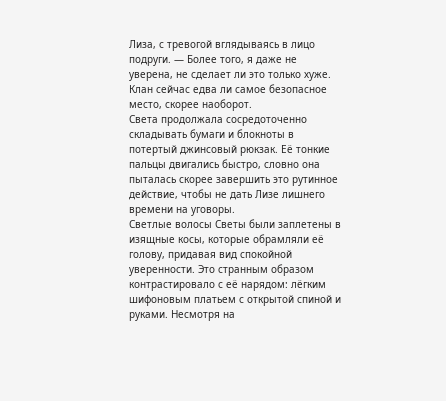Лиза, с тревогой вглядываясь в лицо подруги. — Более того, я даже не уверена, не сделает ли это только хуже. Клан сейчас едва ли самое безопасное место, скорее наоборот.
Света продолжала сосредоточенно складывать бумаги и блокноты в потертый джинсовый рюкзак. Её тонкие пальцы двигались быстро, словно она пыталась скорее завершить это рутинное действие, чтобы не дать Лизе лишнего времени на уговоры.
Светлые волосы Светы были заплетены в изящные косы, которые обрамляли её голову, придавая вид спокойной уверенности. Это странным образом контрастировало с её нарядом: лёгким шифоновым платьем с открытой спиной и руками. Несмотря на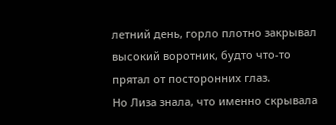летний день, горло плотно закрывал высокий воротник, будто что-то прятал от посторонних глаз.
Но Лиза знала, что именно скрывала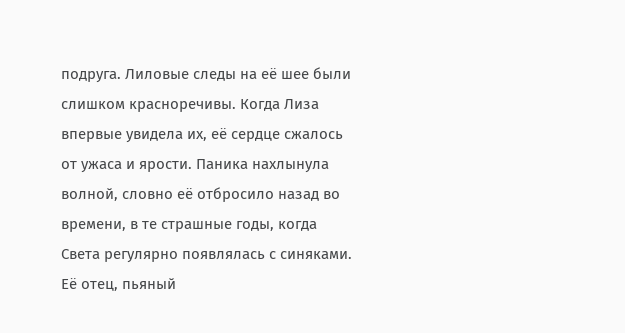подруга. Лиловые следы на её шее были слишком красноречивы. Когда Лиза впервые увидела их, её сердце сжалось от ужаса и ярости. Паника нахлынула волной, словно её отбросило назад во времени, в те страшные годы, когда Света регулярно появлялась с синяками. Её отец, пьяный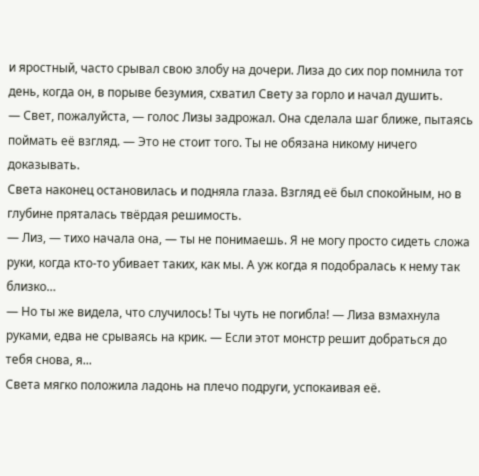и яростный, часто срывал свою злобу на дочери. Лиза до сих пор помнила тот день, когда он, в порыве безумия, схватил Свету за горло и начал душить.
— Свет, пожалуйста, — голос Лизы задрожал. Она сделала шаг ближе, пытаясь поймать её взгляд. — Это не стоит того. Ты не обязана никому ничего доказывать.
Света наконец остановилась и подняла глаза. Взгляд её был спокойным, но в глубине пряталась твёрдая решимость.
— Лиз, — тихо начала она, — ты не понимаешь. Я не могу просто сидеть сложа руки, когда кто-то убивает таких, как мы. А уж когда я подобралась к нему так близко…
— Но ты же видела, что случилось! Ты чуть не погибла! — Лиза взмахнула руками, едва не срываясь на крик. — Если этот монстр решит добраться до тебя снова, я...
Света мягко положила ладонь на плечо подруги, успокаивая её.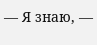— Я знаю, —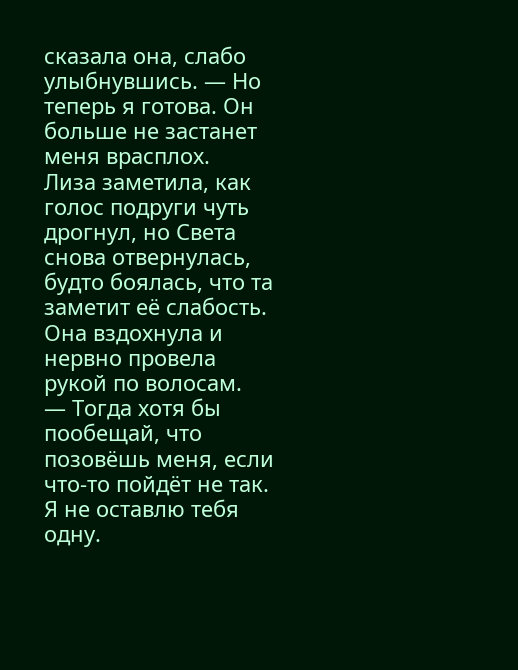сказала она, слабо улыбнувшись. — Но теперь я готова. Он больше не застанет меня врасплох.
Лиза заметила, как голос подруги чуть дрогнул, но Света снова отвернулась, будто боялась, что та заметит её слабость. Она вздохнула и нервно провела рукой по волосам.
— Тогда хотя бы пообещай, что позовёшь меня, если что-то пойдёт не так. Я не оставлю тебя одну.